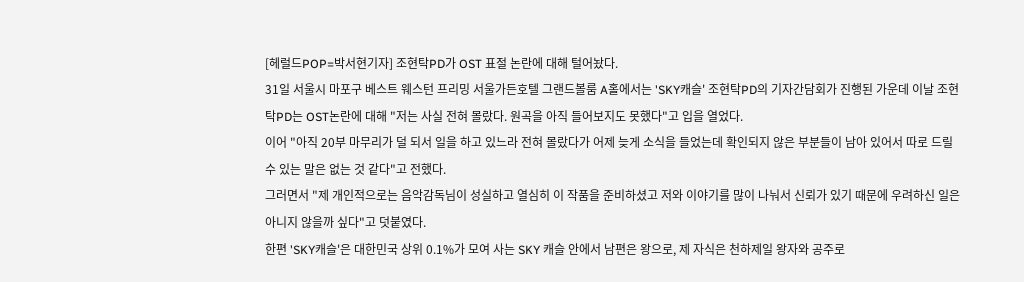[헤럴드POP=박서현기자] 조현탁PD가 OST 표절 논란에 대해 털어놨다.
31일 서울시 마포구 베스트 웨스턴 프리밍 서울가든호텔 그랜드볼룸 A홀에서는 'SKY캐슬' 조현탁PD의 기자간담회가 진행된 가운데 이날 조현탁PD는 OST논란에 대해 "저는 사실 전혀 몰랐다. 원곡을 아직 들어보지도 못했다"고 입을 열었다.
이어 "아직 20부 마무리가 덜 되서 일을 하고 있느라 전혀 몰랐다가 어제 늦게 소식을 들었는데 확인되지 않은 부분들이 남아 있어서 따로 드릴 수 있는 말은 없는 것 같다"고 전했다.
그러면서 "제 개인적으로는 음악감독님이 성실하고 열심히 이 작품을 준비하셨고 저와 이야기를 많이 나눠서 신뢰가 있기 때문에 우려하신 일은 아니지 않을까 싶다"고 덧붙였다.
한편 'SKY캐슬'은 대한민국 상위 0.1%가 모여 사는 SKY 캐슬 안에서 남편은 왕으로, 제 자식은 천하제일 왕자와 공주로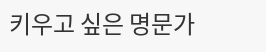키우고 싶은 명문가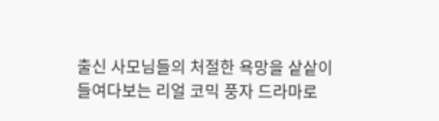출신 사모님들의 처절한 욕망을 샅샅이 들여다보는 리얼 코믹 풍자 드라마로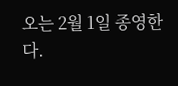오는 2월 1일 종영한다.